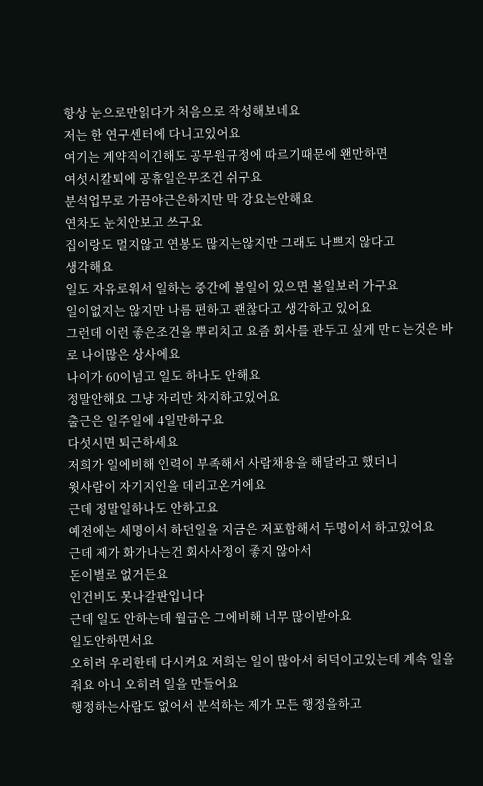항상 눈으로만읽다가 처음으로 작성해보네요
저는 한 연구센터에 다니고있어요
여기는 계약직이긴해도 공무원규정에 따르기때문에 왠만하면
여섯시칼퇴에 공휴일은무조건 쉬구요
분석업무로 가끔야근은하지만 막 강요는안해요
연차도 눈치안보고 쓰구요
집이랑도 멀지않고 연봉도 많지는않지만 그래도 나쁘지 않다고
생각해요
일도 자유로워서 일하는 중간에 볼일이 있으면 볼일보러 가구요
일이없지는 않지만 나름 편하고 괜찮다고 생각하고 있어요
그런데 이런 좋은조건을 뿌리치고 요즘 회사를 관두고 싶게 만ㄷ는것은 바로 나이많은 상사에요
나이가 60이넘고 일도 하나도 안해요
정말안해요 그냥 자리만 차지하고있어요
출근은 일주일에 4일만하구요
다섯시면 퇴근하세요
저희가 일에비해 인력이 부족해서 사람채용을 해달라고 했더니
윗사람이 자기지인을 데리고온거에요
근데 정말일하나도 안하고요
예전에는 세명이서 하던일을 지금은 저포함해서 두명이서 하고있어요
근데 제가 화가나는건 회사사정이 좋지 않아서
돈이별로 없거든요
인건비도 못나갈판입니다
근데 일도 안하는데 월급은 그에비해 너무 많이받아요
일도안하면서요
오히려 우리한테 다시켜요 저희는 일이 많아서 허덕이고있는데 계속 일을 줘요 아니 오히려 일을 만들어요
행정하는사람도 없어서 분석하는 제가 모든 행정을하고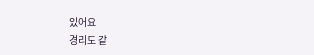있어요
경리도 같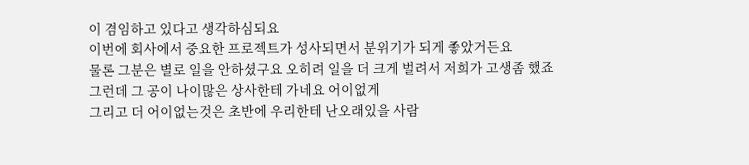이 겸임하고 있다고 생각하심되요
이번에 회사에서 중요한 프로젝트가 성사되면서 분위기가 되게 좋았거든요
물론 그분은 별로 일을 안하셨구요 오히려 일을 더 크게 벌려서 저희가 고생좀 했죠
그런데 그 공이 나이많은 상사한테 가네요 어이없게
그리고 더 어이없는것은 초반에 우리한테 난오래있을 사람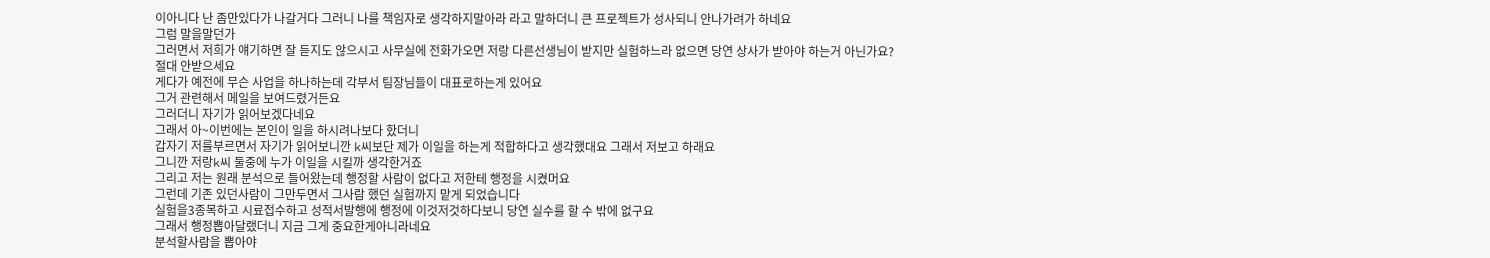이아니다 난 좀만있다가 나갈거다 그러니 나를 책임자로 생각하지말아라 라고 말하더니 큰 프로젝트가 성사되니 안나가려가 하네요
그럼 말을말던가
그러면서 저희가 얘기하면 잘 듣지도 않으시고 사무실에 전화가오면 저랑 다른선생님이 받지만 실험하느라 없으면 당연 상사가 받아야 하는거 아닌가요?
절대 안받으세요
게다가 예전에 무슨 사업을 하나하는데 각부서 팀장님들이 대표로하는게 있어요
그거 관련해서 메일을 보여드렸거든요
그러더니 자기가 읽어보겠다네요
그래서 아~이번에는 본인이 일을 하시려나보다 핬더니
갑자기 저를부르면서 자기가 읽어보니깐 k씨보단 제가 이일을 하는게 적합하다고 생각했대요 그래서 저보고 하래요
그니깐 저랑k씨 둘중에 누가 이일을 시킬까 생각한거죠
그리고 저는 원래 분석으로 들어왔는데 행정할 사람이 없다고 저한테 행정을 시켰머요
그런데 기존 있던사람이 그만두면서 그사람 했던 실험까지 맡게 되었습니다
실험을3종목하고 시료접수하고 성적서발행에 행정에 이것저것하다보니 당연 실수를 할 수 밖에 없구요
그래서 행정뽑아달랬더니 지금 그게 중요한게아니라네요
분석할사람을 뽑아야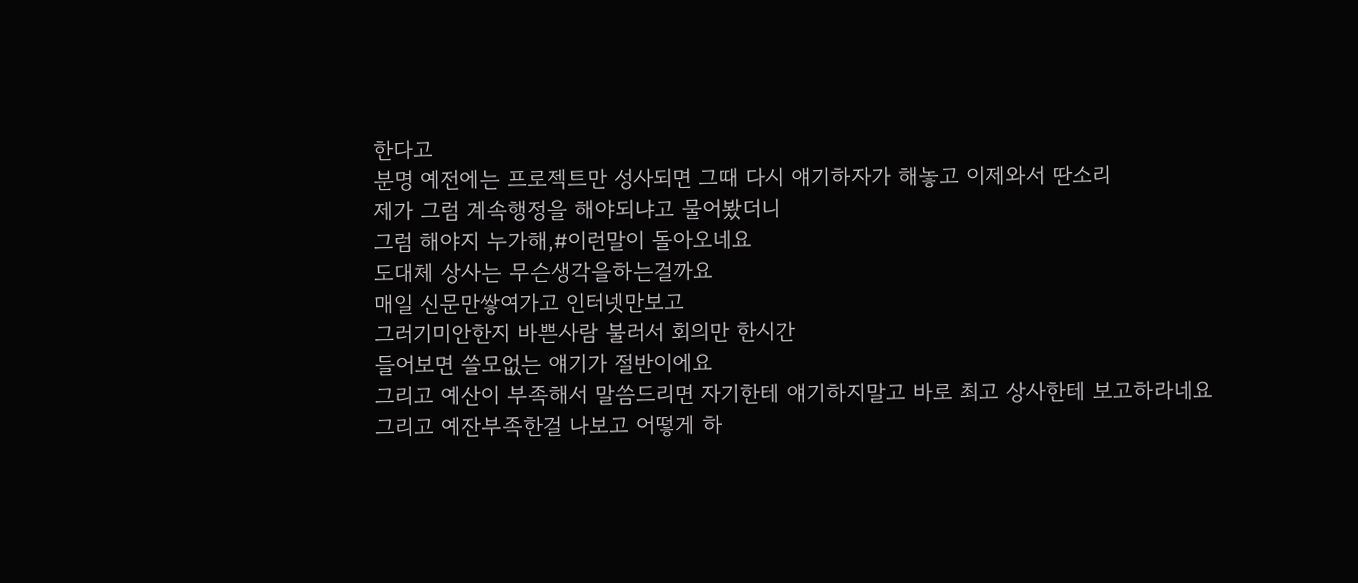한다고
분명 예전에는 프로젝트만 성사되면 그때 다시 얘기하자가 해놓고 이제와서 딴소리
제가 그럼 계속행정을 해야되냐고 물어봤더니
그럼 해야지 누가해,#이런말이 돌아오네요
도대체 상사는 무슨생각을하는걸까요
매일 신문만쌓여가고 인터넷만보고
그러기미안한지 바쁜사람 불러서 회의만 한시간
들어보면 쓸모없는 얘기가 절반이에요
그리고 예산이 부족해서 말씀드리면 자기한테 얘기하지말고 바로 최고 상사한테 보고하라네요
그리고 예잔부족한걸 나보고 어떻게 하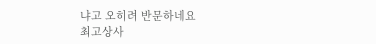냐고 오히려 반문하네요
최고상사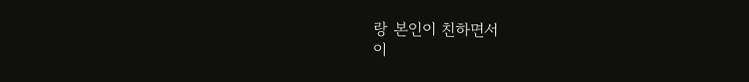랑 본인이 친하면서
이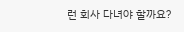런 회사 다녀야 할까요?